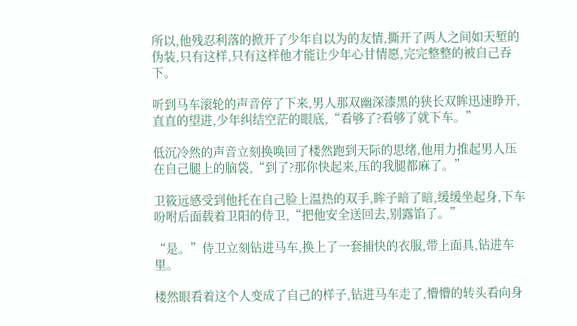所以,他残忍利落的掀开了少年自以为的友情,撕开了两人之间如天堑的伪装,只有这样,只有这样他才能让少年心甘情愿,完完整整的被自己吞下。

听到马车滚轮的声音停了下来,男人那双幽深漆黑的狭长双眸迅速睁开,直直的望进,少年纠结空茫的眼底,“看够了?看够了就下车。”

低沉冷然的声音立刻换唤回了楼然跑到天际的思绪,他用力推起男人压在自己腿上的脑袋,“到了?那你快起来,压的我腿都麻了。”

卫筱远感受到他托在自己脸上温热的双手,眸子暗了暗,缓缓坐起身,下车吩咐后面载着卫阳的侍卫,“把他安全送回去,别露馅了。”

“是。”侍卫立刻钻进马车,换上了一套捕快的衣服,带上面具,钻进车里。

楼然眼看着这个人变成了自己的样子,钻进马车走了,懵懵的转头看向身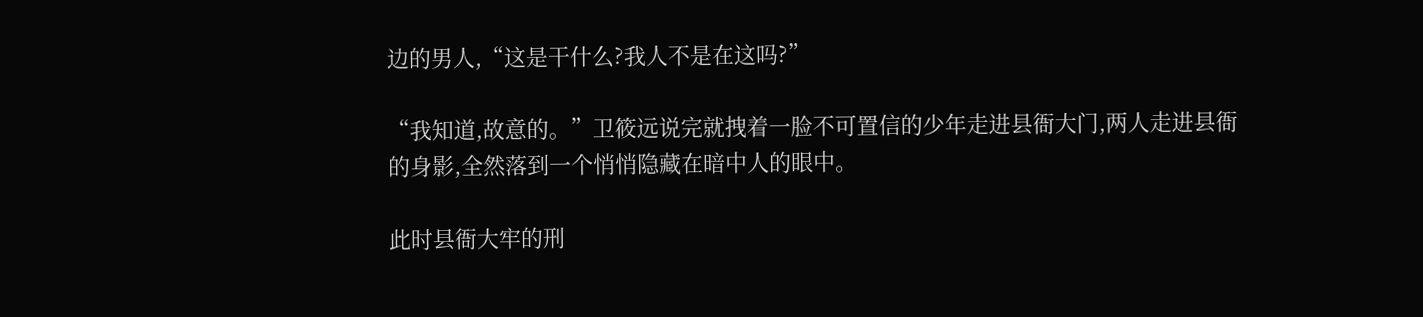边的男人,“这是干什么?我人不是在这吗?”

“我知道,故意的。”卫筱远说完就拽着一脸不可置信的少年走进县衙大门,两人走进县衙的身影,全然落到一个悄悄隐藏在暗中人的眼中。

此时县衙大牢的刑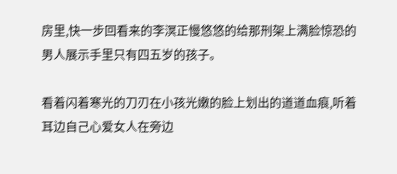房里,快一步回看来的李溟正慢悠悠的给那刑架上满脸惊恐的男人展示手里只有四五岁的孩子。

看着闪着寒光的刀刃在小孩光嫩的脸上划出的道道血痕,听着耳边自己心爱女人在旁边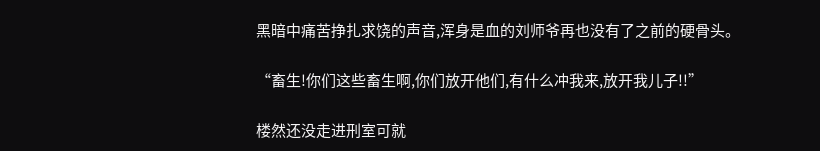黑暗中痛苦挣扎求饶的声音,浑身是血的刘师爷再也没有了之前的硬骨头。

“畜生!你们这些畜生啊,你们放开他们,有什么冲我来,放开我儿子!!”

楼然还没走进刑室可就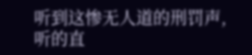听到这惨无人道的刑罚声,听的直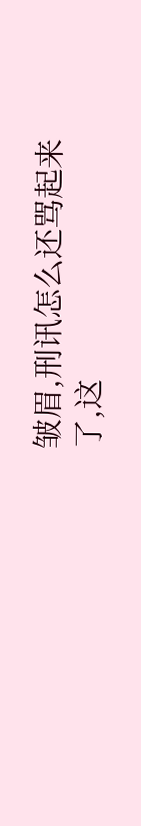皱眉,刑讯怎么还骂起来了,这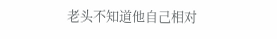老头不知道他自己相对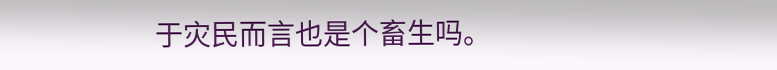于灾民而言也是个畜生吗。